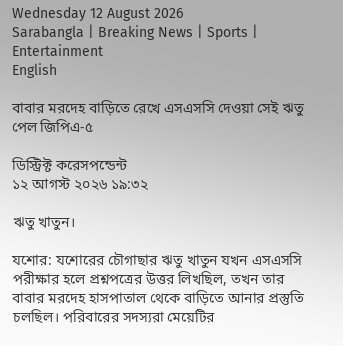Wednesday 12 August 2026
Sarabangla | Breaking News | Sports | Entertainment
English

বাবার মরদেহ বাড়িতে রেখে এসএসসি দেওয়া সেই ঋতু পেল জিপিএ-৫

ডিস্ট্রিক্ট করেসপন্ডেন্ট
১২ আগস্ট ২০২৬ ১৯:৩২

ঋতু খাতুন।

যশোর: যশোরের চৌগাছার ঋতু খাতুন যখন এসএসসি পরীক্ষার হলে প্রশ্নপত্রের উত্তর লিখছিল, তখন তার বাবার মরদেহ হাসপাতাল থেকে বাড়িতে আনার প্রস্তুতি চলছিল। পরিবারের সদস্যরা মেয়েটির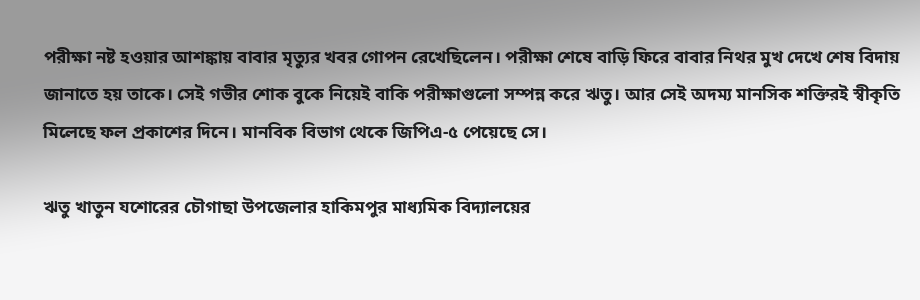পরীক্ষা নষ্ট হওয়ার আশঙ্কায় বাবার মৃত্যুর খবর গোপন রেখেছিলেন। পরীক্ষা শেষে বাড়ি ফিরে বাবার নিথর মুখ দেখে শেষ বিদায় জানাতে হয় তাকে। সেই গভীর শোক বুকে নিয়েই বাকি পরীক্ষাগুলো সম্পন্ন করে ঋতু। আর সেই অদম্য মানসিক শক্তিরই স্বীকৃতি মিলেছে ফল প্রকাশের দিনে। মানবিক বিভাগ থেকে জিপিএ-৫ পেয়েছে সে।

ঋতু খাতুন যশোরের চৌগাছা উপজেলার হাকিমপুর মাধ্যমিক বিদ্যালয়ের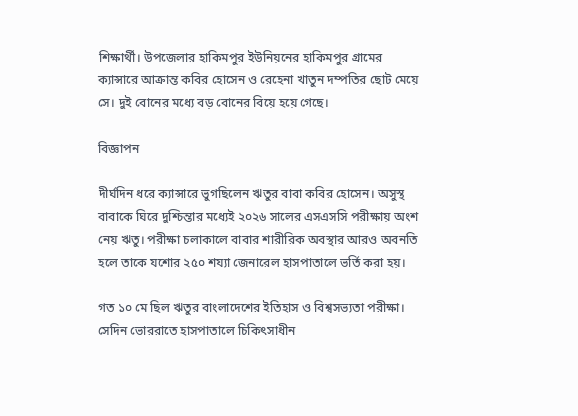শিক্ষার্থী। উপজেলার হাকিমপুর ইউনিয়নের হাকিমপুর গ্রামের ক্যান্সারে আক্রান্ত কবির হোসেন ও রেহেনা খাতুন দম্পতির ছোট মেয়ে সে। দুই বোনের মধ্যে বড় বোনের বিয়ে হয়ে গেছে।

বিজ্ঞাপন

দীর্ঘদিন ধরে ক্যান্সারে ভুগছিলেন ঋতুর বাবা কবির হোসেন। অসুস্থ বাবাকে ঘিরে দুশ্চিন্তার মধ্যেই ২০২৬ সালের এসএসসি পরীক্ষায় অংশ নেয় ঋতু। পরীক্ষা চলাকালে বাবার শারীরিক অবস্থার আরও অবনতি হলে তাকে যশোর ২৫০ শয্যা জেনারেল হাসপাতালে ভর্তি করা হয়।

গত ১০ মে ছিল ঋতুর বাংলাদেশের ইতিহাস ও বিশ্বসভ্যতা পরীক্ষা। সেদিন ভোররাতে হাসপাতালে চিকিৎসাধীন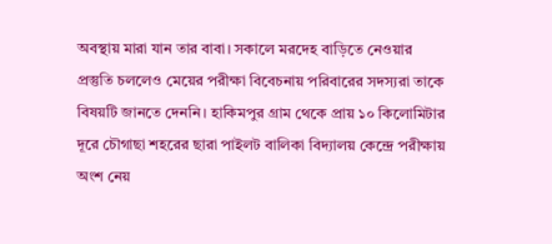অবস্থায় মারা যান তার বাবা। সকালে মরদেহ বাড়িতে নেওয়ার প্রস্তুতি চললেও মেয়ের পরীক্ষা বিবেচনায় পরিবারের সদস্যরা তাকে বিষয়টি জানতে দেননি। হাকিমপুর গ্রাম থেকে প্রায় ১০ কিলোমিটার দূরে চৌগাছা শহরের ছারা পাইলট বালিকা বিদ্যালয় কেন্দ্রে পরীক্ষায় অংশ নেয়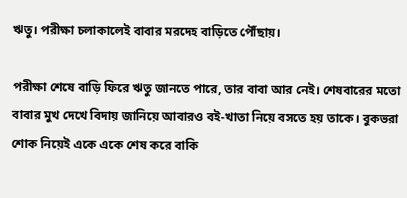ঋতু। পরীক্ষা চলাকালেই বাবার মরদেহ বাড়িতে পৌঁছায়।

পরীক্ষা শেষে বাড়ি ফিরে ঋতু জানতে পারে, তার বাবা আর নেই। শেষবারের মতো বাবার মুখ দেখে বিদায় জানিয়ে আবারও বই-খাতা নিয়ে বসতে হয় তাকে। বুকভরা শোক নিয়েই একে একে শেষ করে বাকি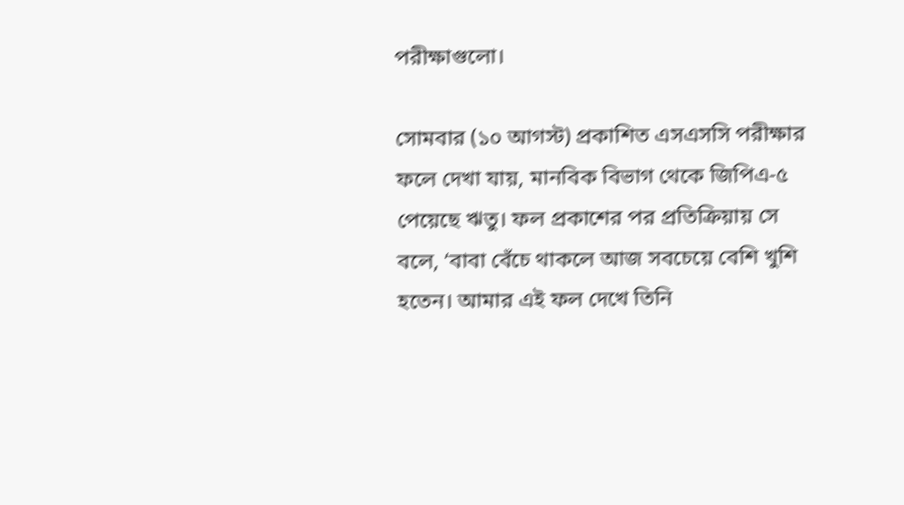পরীক্ষাগুলো।

সোমবার (১০ আগস্ট) প্রকাশিত এসএসসি পরীক্ষার ফলে দেখা যায়, মানবিক বিভাগ থেকে জিপিএ-৫ পেয়েছে ঋতু। ফল প্রকাশের পর প্রতিক্রিয়ায় সে বলে, ‘বাবা বেঁচে থাকলে আজ সবচেয়ে বেশি খুশি হতেন। আমার এই ফল দেখে তিনি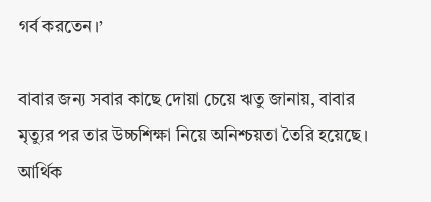গর্ব করতেন।’

বাবার জন্য সবার কাছে দোয়া চেয়ে ঋতু জানায়, বাবার মৃত্যুর পর তার উচ্চশিক্ষা নিয়ে অনিশ্চয়তা তৈরি হয়েছে। আর্থিক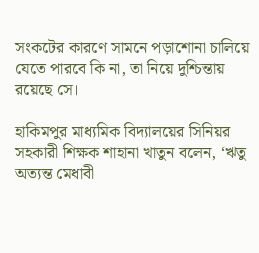সংকটের কারণে সামনে পড়াশোনা চালিয়ে যেতে পারবে কি না, তা নিয়ে দুশ্চিন্তায় রয়েছে সে।

হাকিমপুর মাধ্যমিক বিদ্যালয়ের সিনিয়র সহকারী শিক্ষক শাহানা খাতুন বলেন, ‘ঋতু অত্যন্ত মেধাবী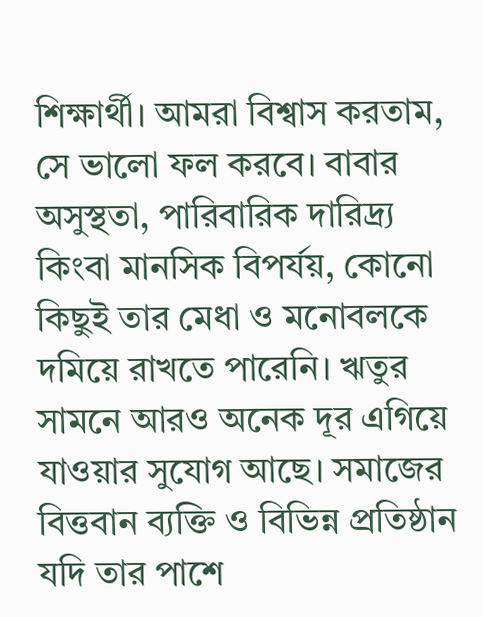শিক্ষার্থী। আমরা বিশ্বাস করতাম, সে ভালো ফল করবে। বাবার অসুস্থতা, পারিবারিক দারিদ্র্য কিংবা মানসিক বিপর্যয়, কোনো কিছুই তার মেধা ও মনোবলকে দমিয়ে রাখতে পারেনি। ঋতুর সামনে আরও অনেক দূর এগিয়ে যাওয়ার সুযোগ আছে। সমাজের বিত্তবান ব্যক্তি ও বিভিন্ন প্রতিষ্ঠান যদি তার পাশে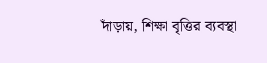দাঁড়ায়, শিক্ষা বৃত্তির ব্যবস্থা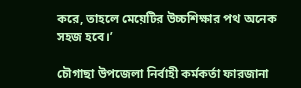করে, তাহলে মেয়েটির উচ্চশিক্ষার পথ অনেক সহজ হবে।’

চৌগাছা উপজেলা নির্বাহী কর্মকর্তা ফারজানা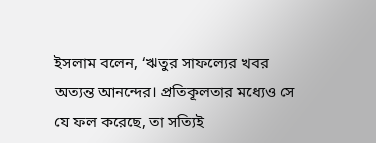ইসলাম বলেন, ‘ঋতুর সাফল্যের খবর অত্যন্ত আনন্দের। প্রতিকূলতার মধ্যেও সে যে ফল করেছে, তা সত্যিই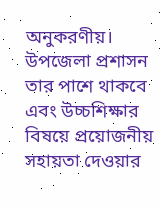অনুকরণীয়। উপজেলা প্রশাসন তার পাশে থাকবে এবং উচ্চশিক্ষার বিষয়ে প্রয়োজনীয় সহায়তা দেওয়ার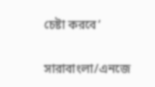চেষ্টা করবে’

সারাবাংলা/এনজে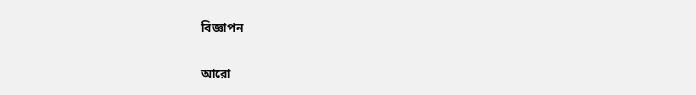বিজ্ঞাপন

আরো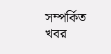সম্পর্কিত খবর